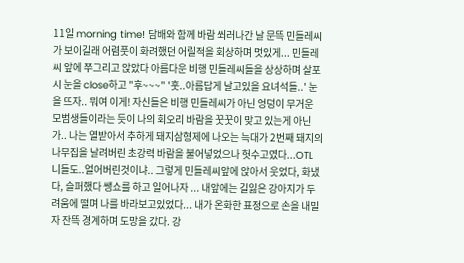11일 morning time! 담배와 함께 바람 쐬러나간 날 문뜩 민들레씨가 보이길래 어렴풋이 화려했던 어릴적을 회상하며 멋있게... 민들레씨 앞에 쭈그리고 앉았다 아름다운 비행 민들레씨들을 상상하며 살포시 눈을 close하고 "후~~~" '훗..아름답게 날고있을 요녀석들..' 눈을 뜨자.. 뭐여 이게! 자신들은 비행 민들레씨가 아닌 엉덩이 무거운 모범생들이라는 듯이 나의 회오리 바람을 꿋꿋이 맞고 있는게 아닌가.. 나는 열받아서 추하게 돼지삼형제에 나오는 늑대가 2번째 돼지의 나무집을 날려버린 초강력 바람을 불어넣었으나 헛수고였다...OTL 니들도..얼어버린것이냐.. 그렇게 민들레씨앞에 앉아서 웃었다, 화냈다, 슬퍼했다 쌩쇼를 하고 일어나자 ... 내앞에는 길잃은 강아지가 두려움에 떨며 나를 바라보고있었다... 내가 온화한 표정으로 손을 내밀자 잔뜩 경계하며 도망을 갔다. 강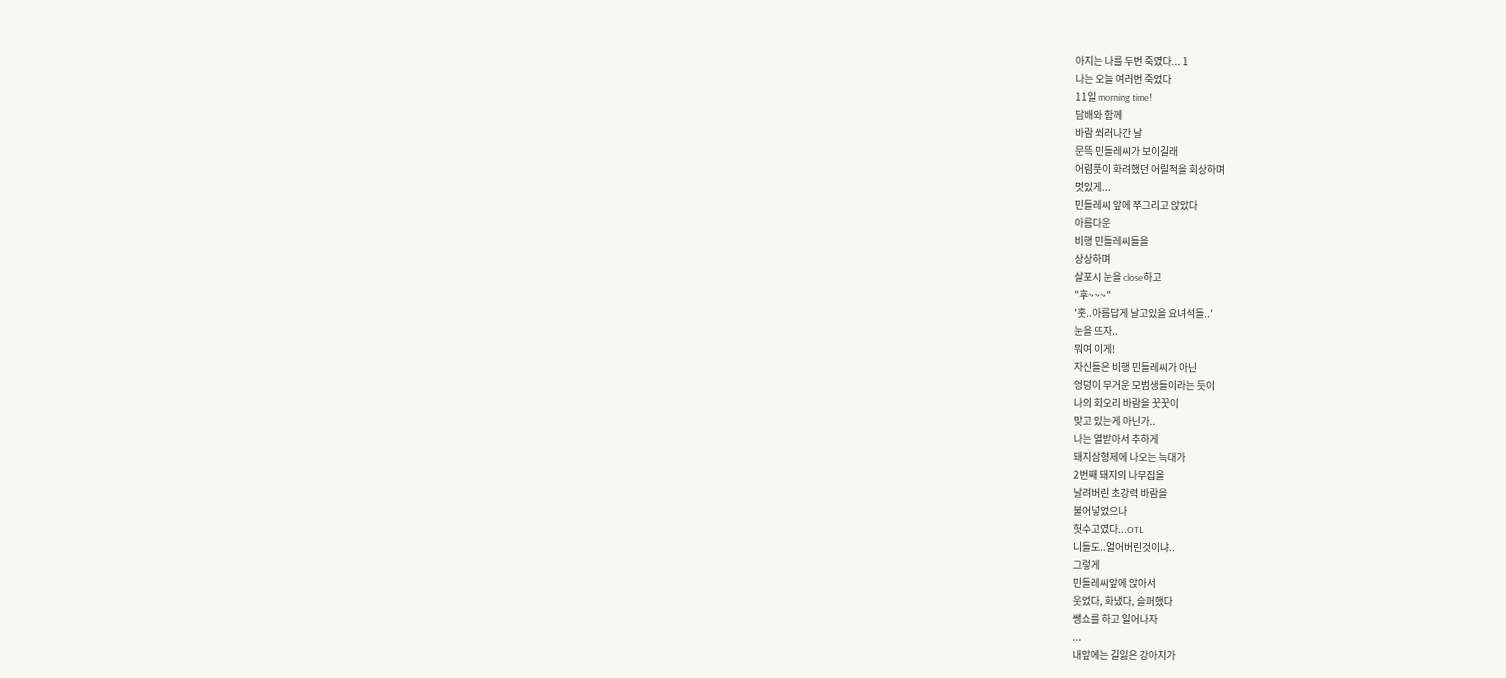아지는 나를 두번 죽였다... 1
나는 오늘 여러번 죽었다
11일 morning time!
담배와 함께
바람 쐬러나간 날
문뜩 민들레씨가 보이길래
어렴풋이 화려했던 어릴적을 회상하며
멋있게...
민들레씨 앞에 쭈그리고 앉았다
아름다운
비행 민들레씨들을
상상하며
살포시 눈을 close하고
"후~~~"
'훗..아름답게 날고있을 요녀석들..'
눈을 뜨자..
뭐여 이게!
자신들은 비행 민들레씨가 아닌
엉덩이 무거운 모범생들이라는 듯이
나의 회오리 바람을 꿋꿋이
맞고 있는게 아닌가..
나는 열받아서 추하게
돼지삼형제에 나오는 늑대가
2번째 돼지의 나무집을
날려버린 초강력 바람을
불어넣었으나
헛수고였다...OTL
니들도..얼어버린것이냐..
그렇게
민들레씨앞에 앉아서
웃었다, 화냈다, 슬퍼했다
쌩쇼를 하고 일어나자
...
내앞에는 길잃은 강아지가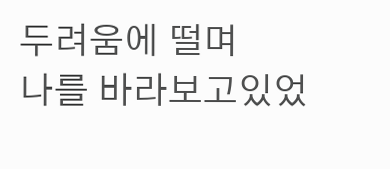두려움에 떨며
나를 바라보고있었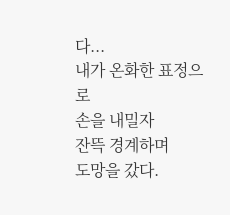다...
내가 온화한 표정으로
손을 내밀자
잔뜩 경계하며
도망을 갔다.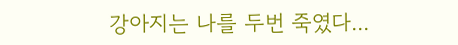강아지는 나를 두번 죽였다...